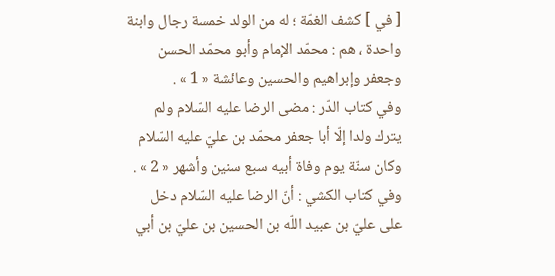[ في ] كشف الغمّة ؛ له من الولد خمسة رجال وابنة واحدة ، هم : محمّد الإمام وأبو محمّد الحسن وجعفر وإبراهيم والحسين وعائشة « 1 » .
وفي كتاب الدّر : مضى الرضا عليه السّلام ولم يترك ولدا إلّا أبا جعفر محمّد بن عليّ عليه السّلام وكان سنّة يوم وفاة أبيه سبع سنين وأشهر « 2 » .
وفي كتاب الكشي : أنّ الرضا عليه السّلام دخل على عليّ بن عبيد اللّه بن الحسين بن عليّ بن أبي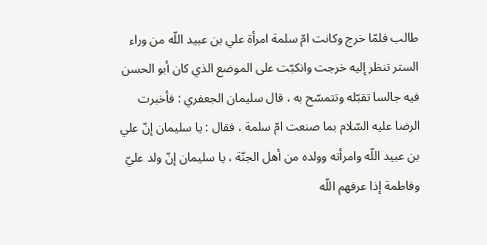طالب فلمّا خرج وكانت امّ سلمة امرأة علي بن عبيد اللّه من وراء الستر تنظر إليه خرجت وانكبّت على الموضع الذي كان أبو الحسن فيه جالسا تقبّله وتتمسّح به ، قال سليمان الجعفري : فأخبرت الرضا عليه السّلام بما صنعت امّ سلمة ، فقال : يا سليمان إنّ علي بن عبيد اللّه وامرأته وولده من أهل الجنّة ، يا سليمان إنّ ولد عليّ وفاطمة إذا عرفهم اللّه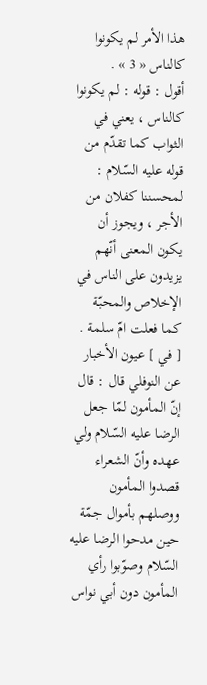هذا الأمر لم يكونوا كالناس « 3 » .
أقول : قوله : لم يكونوا كالناس ، يعني في الثواب كما تقدّم من قوله عليه السّلام : لمحسننا كفلان من الأجر ، ويجوز أن يكون المعنى أنّهم يزيدون على الناس في الإخلاص والمحبّة كما فعلت امّ سلمة .
[ في ] عيون الأخبار عن النوفلي قال : قال إنّ المأمون لمّا جعل الرضا عليه السّلام ولي عهده وأنّ الشعراء قصدوا المأمون ووصلهم بأموال جمّة حين مدحوا الرضا عليه السّلام وصوّبوا رأي المأمون دون أبي نواس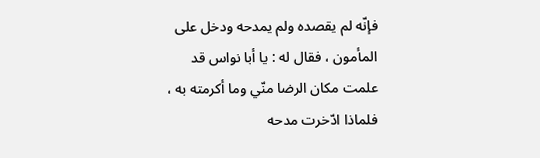فإنّه لم يقصده ولم يمدحه ودخل على المأمون ، فقال له : يا أبا نواس قد علمت مكان الرضا منّي وما أكرمته به ، فلماذا ادّخرت مدحه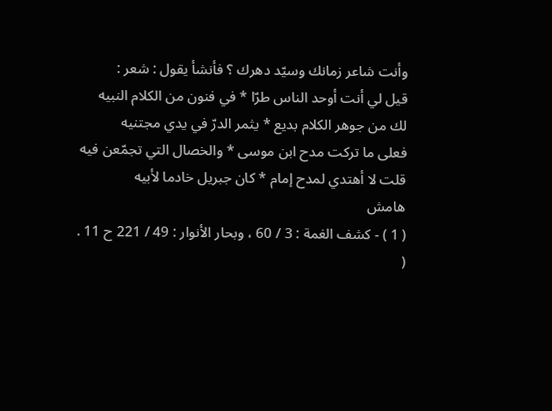وأنت شاعر زمانك وسيّد دهرك ؟ فأنشأ يقول : شعر :
قيل لي أنت أوحد الناس طرّا * في فنون من الكلام النبيه
لك من جوهر الكلام بديع * يثمر الدرّ في يدي مجتنيه
فعلى ما تركت مدح ابن موسى * والخصال التي تجمّعن فيه
قلت لا أهتدي لمدح إمام * كان جبريل خادما لأبيه
هامش
( 1 ) - كشف الغمة : 3 / 60 ، وبحار الأنوار : 49 / 221 ح 11 .
(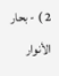2 ) - بحار الأنوار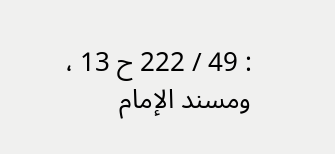: 49 / 222 ح 13 ، ومسند الإمام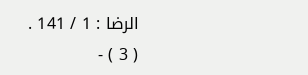الرضا : 1 / 141 .
( 3 ) -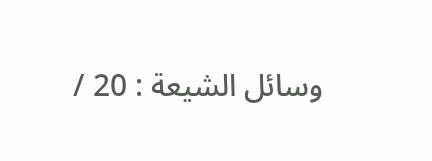وسائل الشيعة : 20 /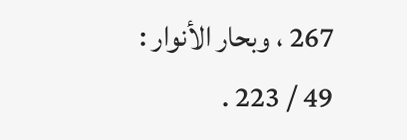267 ، وبحار الأنوار : 49 / 223 .